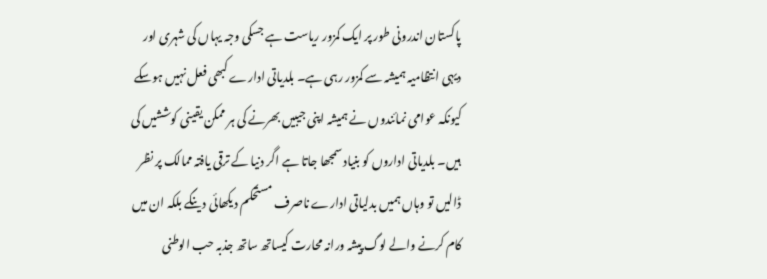پاکستان اندرونی طور پر ایک کمزور ریاست ہے جسکی وجہ یہاں کی شہری اور دیہی انتظامیہ ہمیشہ سے کمزور رہی ہے۔ بلدیاتی ادارے کبھی فعل نہیں ہوسکے کیونکہ عوامی نمائندوں نے ہمیشہ اپنی جیبیں بھرنے کی ہر ممکن یقینی کوششیں کی ہیں۔ بلدیاتی اداروں کو بنیاد سمجھا جاتا ہے اگر دنیا کے ترقی یافتہ ممالک پر نظر ڈالیں تو وہاں ہمیں بدلیاتی ادارے ناصرف مستحکم دیکھائی دینگے بلکہ ان میں کام کرنے والے لوگ پیشہ ورانہ محارت کیساتھ ساتھ جذبہ حب الوطنی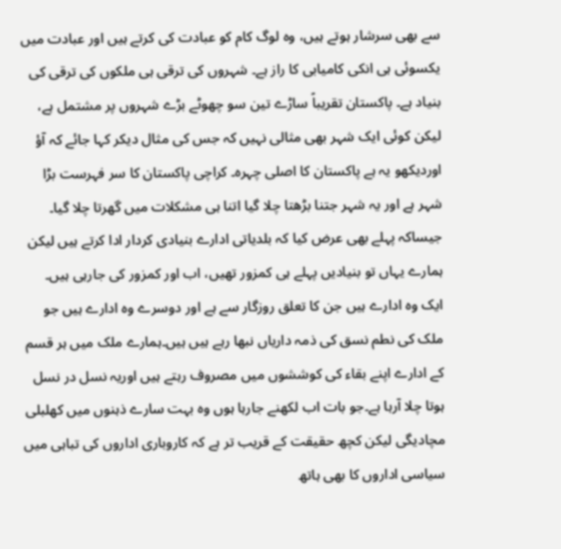سے بھی سرشار ہوتے ہیں، وہ لوگ کام کو عبادت کی کرتے ہیں اور عبادت میں یکسوئی ہی انکی کامیابی کا راز ہے۔ شہروں کی ترقی ہی ملکوں کی ترقی کی بنیاد ہے۔ پاکستان تقریباً ساڑے تین سو چھوٹے بڑے شہروں پر مشتمل ہے، لیکن کوئی ایک شہر بھی مثالی نہیں کہ جس کی مثال دیکر کہا جائے کہ آؤ اوردیکھو یہ ہے پاکستان کا اصلی چہرہ۔ کراچی پاکستان کا سر فہرست بڑا شہر ہے اور یہ شہر جتنا بڑھتا چلا گیا اتنا ہی مشکلات میں گھرتا چلا گیا۔ جیساکہ پہلے بھی عرض کیا کہ بلدیاتی ادارے بنیادی کردار ادا کرتے ہیں لیکن ہمارے یہاں تو بنیادیں پہلے ہی کمزور تھیں، اب اور کمزور کی جارہی ہیں۔
ایک وہ ادارے ہیں جن کا تعلق روزگار سے ہے اور دوسرے وہ ادارے ہیں جو ملک کی نطم نسق کی ذمہ داریاں نبھا رہے ہیں ہیں۔ہمارے ملک میں ہر قسم کے ادارے اپنے بقاء کی کوششوں میں مصروف رہتے ہیں اوریہ نسل در نسل ہوتا چلا آرہا ہے۔جو بات اب لکھنے جارہا ہوں وہ بہت سارے ذہنوں میں کھلبلی مچادیگی لیکن کچھ حقیقت کے قریب تر ہے کہ کاروباری اداروں کی تباہی میں سیاسی اداروں کا بھی ہاتھ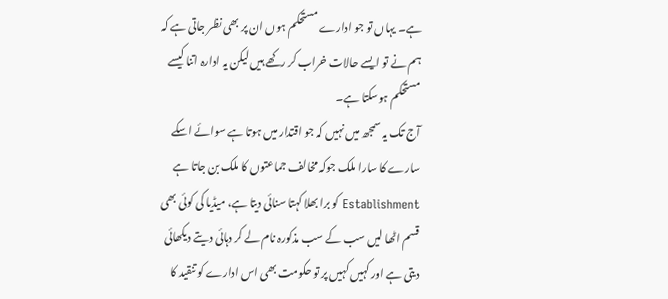ہے۔ یہاں تو جو ادارے مستحکم ہوں ان پر بھی نظر جاتی ہے کہ ہم نے تو ایسے حالات خراب کر رکھے ہیں لیکن یہ ادارہ اتنا کیسے مستحکم ہوسکتا ہے۔
آج تک یہ سمجھ میں نہیں کہ جو اقتدار میں ہوتا ہے سوائے اسکے سارے کا سارا ملک جوکہ مخالف جماعتوں کا ملک بن جاتا ہے Establishment کو برا بھلا کہتا سنائی دیتا ہے، میڈیا کی کوئی بھی قسم اٹھا لیں سب کے سب مذکورہ نام لے کر دہائی دیتے دیکھائی دیتی ہے اور کہیں کہیں پر تو حکومت بھی اس ادارے کو تنقید کا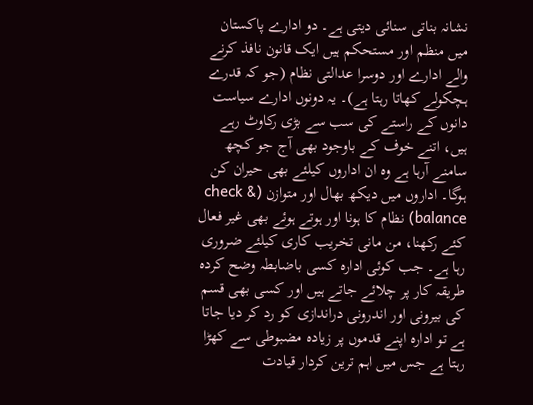نشانہ بناتی سنائی دیتی ہے۔ دو ادارے پاکستان میں منظم اور مستحکم ہیں ایک قانون نافذ کرنے والے ادارے اور دوسرا عدالتی نظام (جو کہ قدرے ہچکولے کھاتا رہتا ہے)۔ یہ دونوں ادارے سیاست دانوں کے راستے کی سب سے بڑی رکاوٹ رہے ہیں، اتنے خوف کے باوجود بھی آج جو کچھ سامنے آرہا ہے وہ ان اداروں کیلئے بھی حیران کن ہوگا۔ اداروں میں دیکھ بھال اور متوازن (check & balance) نظام کا ہونا اور ہوتے ہوئے بھی غیر فعال کئے رکھنا، من مانی تخریب کاری کیلئے ضروری رہا ہے۔ جب کوئی ادارہ کسی باضابطہ وضح کردہ طریقہ کار پر چلائے جاتے ہیں اور کسی بھی قسم کی بیرونی اور اندرونی دراندازی کو رد کر دیا جاتا ہے تو ادارہ اپنے قدموں پر زیادہ مضبوطی سے کھڑا رہتا ہے جس میں اہم ترین کردار قیادت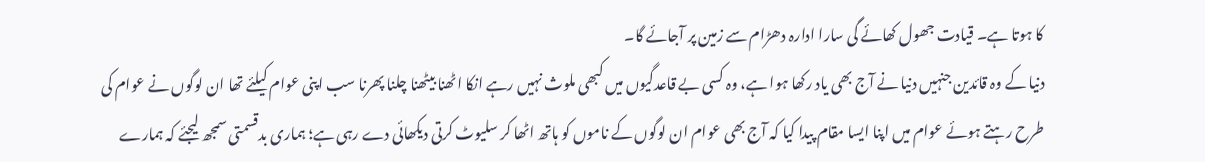کا ہوتا ہے۔ قیادت جھول کھائے گی سارا ادارہ دھڑام سے زمین پر آجائے گا۔
دنیا کے وہ قائدین جنہیں دنیا نے آج بھی یاد رکھا ہوا ہے، وہ کسی بے قاعدگیوں میں کبھی ملوث نہیں رہے انکا اٹھنا بیٹھنا چلنا پھرنا سب اپنی عوام کیلئے تھا ان لوگوں نے عوام کی طرح رہتے ہوئے عوام میں اپنا ایسا مقام پیدا کیا کہ آج بھی عوام ان لوگوں کے ناموں کو ہاتھ اٹھا کر سلیوٹ کرتی دیکھائی دے رہی ہے؛ ہماری بدقسمتی سمجھ لیجئے کہ ہمارے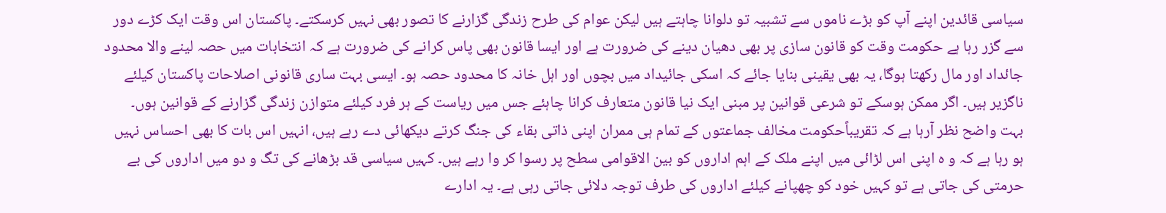سیاسی قائدین اپنے آپ کو بڑے ناموں سے تشبیہ تو دلوانا چاہتے ہیں لیکن عوام کی طرح زندگی گزارنے کا تصور بھی نہیں کرسکتے۔ پاکستان اس وقت ایک کڑے دور سے گزر رہا ہے حکومت وقت کو قانون سازی پر بھی دھیان دینے کی ضرورت ہے اور ایسا قانون بھی پاس کرانے کی ضرورت ہے کہ انتخابات میں حصہ لینے والا محدود جائداد اور مال رکھتا ہوگا، یہ بھی یقینی بنایا جائے کہ اسکی جائیداد میں بچوں اور اہل خانہ کا محدود حصہ ہو۔ ایسی بہت ساری قانونی اصلاحات پاکستان کیلئے ناگزیر ہیں۔ اگر ممکن ہوسکے تو شرعی قوانین پر مبنی ایک نیا قانون متعارف کرانا چاہئے جس میں ریاست کے ہر فرد کیلئے متوازن زندگی گزارنے کے قوانین ہوں۔
بہت واضح نظر آرہا ہے کہ تقریباًحکومت مخالف جماعتوں کے تمام ہی ممران اپنی ذاتی بقاء کی جنگ کرتے دیکھائی دے رہے ہیں، انہیں اس بات کا بھی احساس نہیں ہو رہا ہے کہ و ہ اپنی اس لڑائی میں اپنے ملک کے اہم اداروں کو بین الاقوامی سطح پر رسوا کر وا رہے ہیں۔ کہیں سیاسی قد بڑھانے کی تگ و دو میں اداروں کی بے حرمتی کی جاتی ہے تو کہیں خود کو چھپانے کیلئے اداروں کی طرف توجہ دلائی جاتی رہی ہے۔ یہ ادارے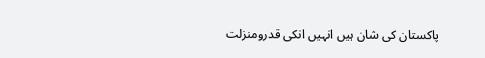پاکستان کی شان ہیں انہیں انکی قدرومنزلت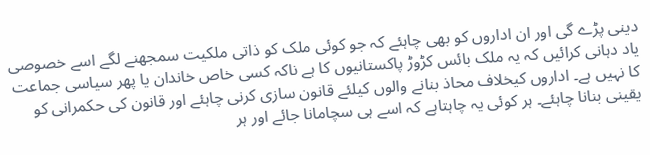دینی پڑے گی اور ان اداروں کو بھی چاہئے کہ جو کوئی ملک کو ذاتی ملکیت سمجھنے لگے اسے خصوصی یاد دہانی کرائیں کہ یہ ملک بائس کڑوڑ پاکستانیوں کا ہے ناکہ کسی خاص خاندان یا پھر سیاسی جماعت کا نہیں ہے۔ اداروں کیخلاف محاذ بنانے والوں کیلئے قانون سازی کرنی چاہئے اور قانون کی حکمرانی کو یقینی بنانا چاہئے۔ ہر کوئی یہ چاہتاہے کہ اسے ہی سچامانا جائے اور ہر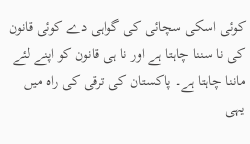کوئی اسکی سچائی کی گواہی دے کوئی قانون کی نا سننا چاہتا ہے اور نا ہی قانون کو اپنے لئے ماننا چاہتا ہے۔ پاکستان کی ترقی کی راہ میں یہی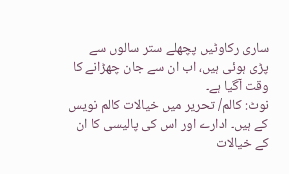ساری رکاوٹیں پچھلے ستر سالوں سے پڑی ہوئی ہیں، اب ان سے جان چھڑانے کا وقت آگیا ہے۔
نوٹ: کالم/ تحریر میں خیالات کالم نویس کے ہیں۔ ادارے اور اس کی پالیسی کا ان کے خیالات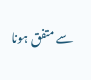سے متفق ہونا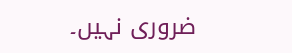ضروری نہیں۔